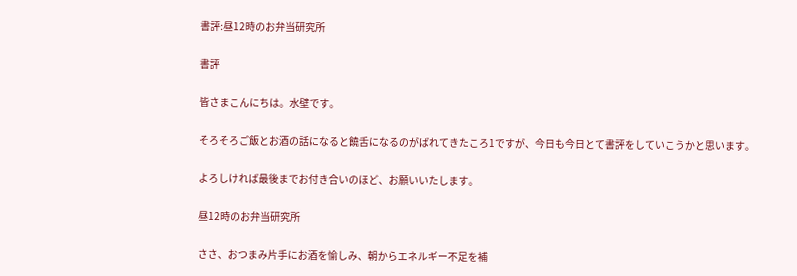書評:昼12時のお弁当研究所

書評

皆さまこんにちは。水壁です。

そろそろご飯とお酒の話になると饒舌になるのがばれてきたころ1ですが、今日も今日とて書評をしていこうかと思います。

よろしければ最後までお付き合いのほど、お願いいたします。

昼12時のお弁当研究所

ささ、おつまみ片手にお酒を愉しみ、朝からエネルギー不足を補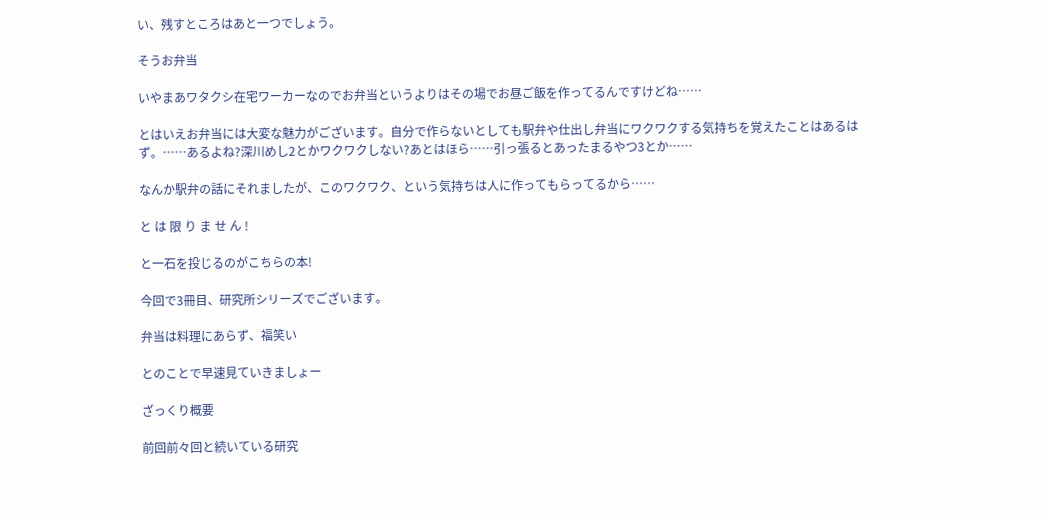い、残すところはあと一つでしょう。

そうお弁当

いやまあワタクシ在宅ワーカーなのでお弁当というよりはその場でお昼ご飯を作ってるんですけどね……

とはいえお弁当には大変な魅力がございます。自分で作らないとしても駅弁や仕出し弁当にワクワクする気持ちを覚えたことはあるはず。……あるよね?深川めし2とかワクワクしない?あとはほら……引っ張るとあったまるやつ3とか……

なんか駅弁の話にそれましたが、このワクワク、という気持ちは人に作ってもらってるから……

と は 限 り ま せ ん !

と一石を投じるのがこちらの本!

今回で3冊目、研究所シリーズでございます。

弁当は料理にあらず、福笑い

とのことで早速見ていきましょー

ざっくり概要

前回前々回と続いている研究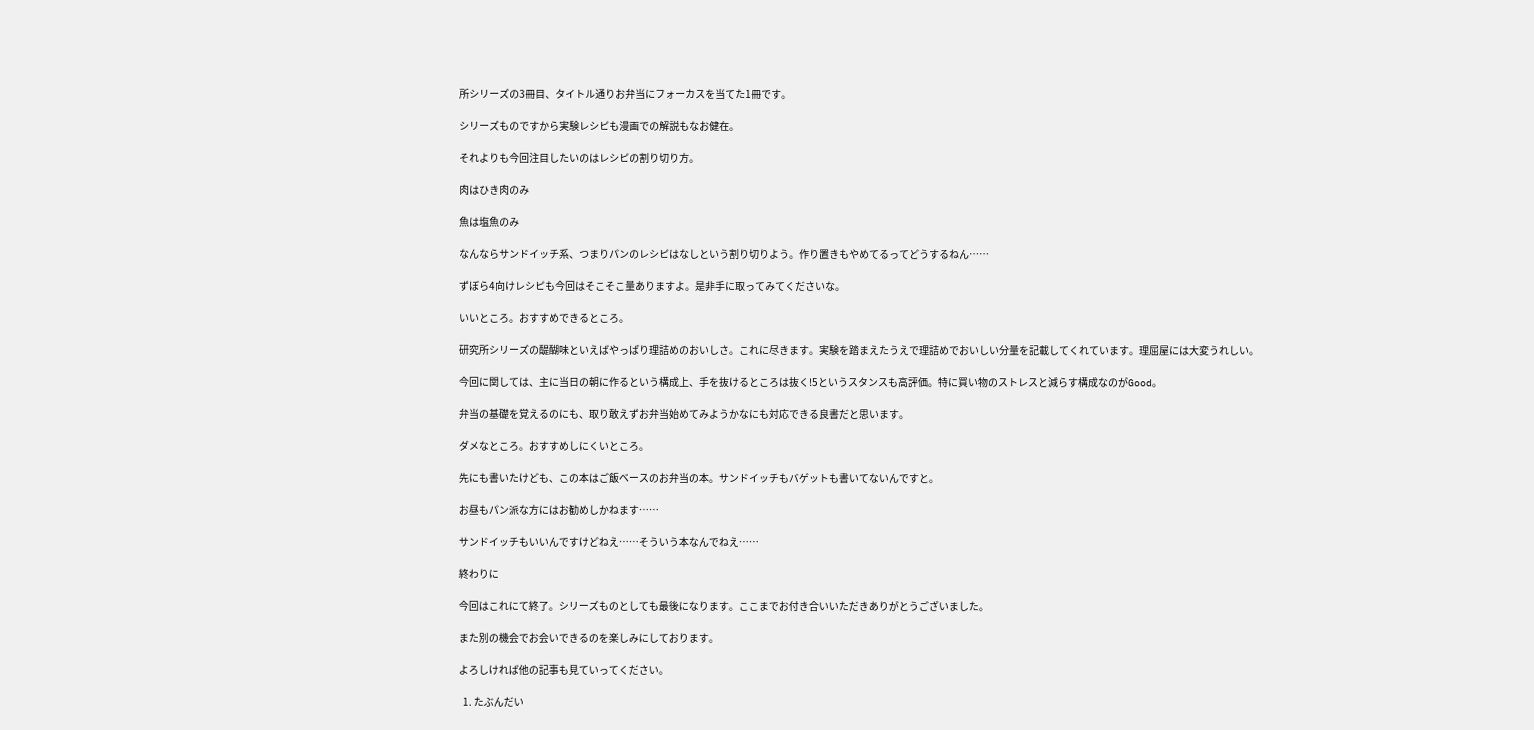所シリーズの3冊目、タイトル通りお弁当にフォーカスを当てた1冊です。

シリーズものですから実験レシピも漫画での解説もなお健在。

それよりも今回注目したいのはレシピの割り切り方。

肉はひき肉のみ

魚は塩魚のみ

なんならサンドイッチ系、つまりパンのレシピはなしという割り切りよう。作り置きもやめてるってどうするねん……

ずぼら4向けレシピも今回はそこそこ量ありますよ。是非手に取ってみてくださいな。

いいところ。おすすめできるところ。

研究所シリーズの醍醐味といえばやっぱり理詰めのおいしさ。これに尽きます。実験を踏まえたうえで理詰めでおいしい分量を記載してくれています。理屈屋には大変うれしい。

今回に関しては、主に当日の朝に作るという構成上、手を抜けるところは抜く!5というスタンスも高評価。特に買い物のストレスと減らす構成なのがGood。

弁当の基礎を覚えるのにも、取り敢えずお弁当始めてみようかなにも対応できる良書だと思います。

ダメなところ。おすすめしにくいところ。

先にも書いたけども、この本はご飯ベースのお弁当の本。サンドイッチもバゲットも書いてないんですと。

お昼もパン派な方にはお勧めしかねます……

サンドイッチもいいんですけどねえ……そういう本なんでねえ……

終わりに

今回はこれにて終了。シリーズものとしても最後になります。ここまでお付き合いいただきありがとうございました。

また別の機会でお会いできるのを楽しみにしております。

よろしければ他の記事も見ていってください。

  1. たぶんだい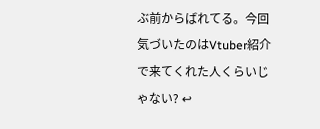ぶ前からばれてる。今回気づいたのはVtuber紹介で来てくれた人くらいじゃない? ↩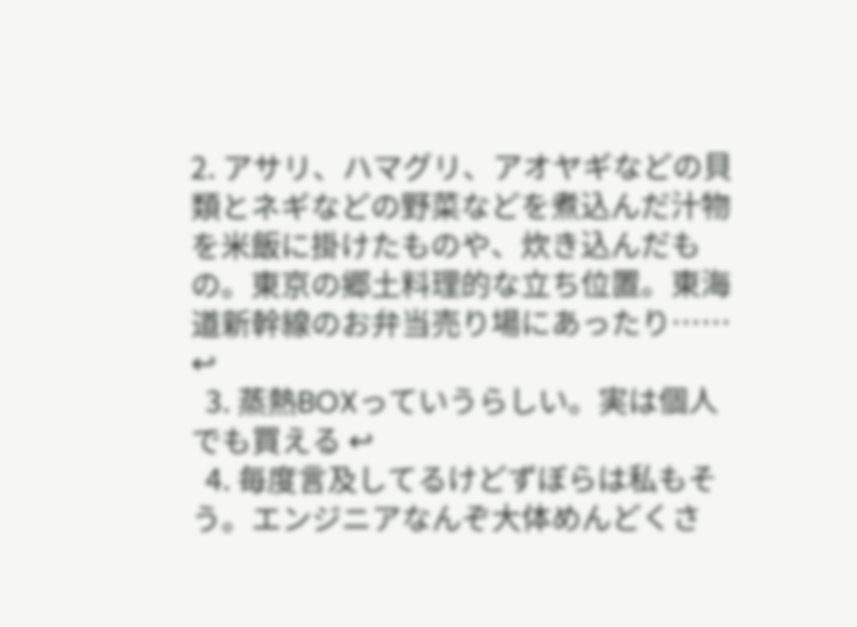2. アサリ、ハマグリ、アオヤギなどの貝類とネギなどの野菜などを煮込んだ汁物を米飯に掛けたものや、炊き込んだもの。東京の郷土料理的な立ち位置。東海道新幹線のお弁当売り場にあったり…… ↩
  3. 蒸熱BOXっていうらしい。実は個人でも買える ↩
  4. 毎度言及してるけどずぼらは私もそう。エンジニアなんぞ大体めんどくさ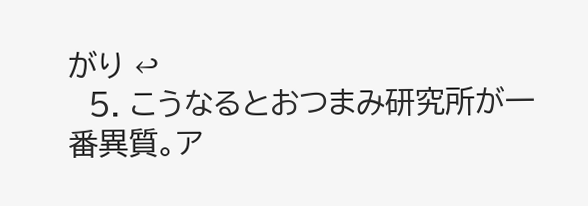がり ↩
  5. こうなるとおつまみ研究所が一番異質。ア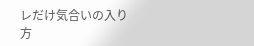レだけ気合いの入り方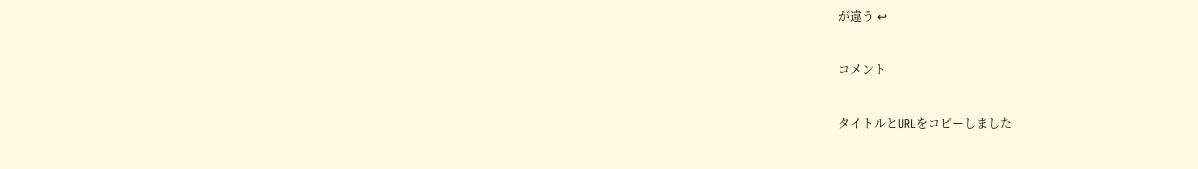が違う ↩

コメント

タイトルとURLをコピーしました